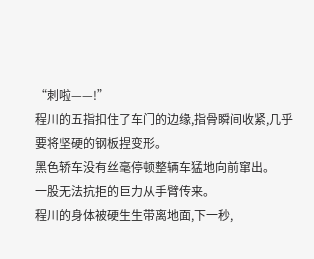“刺啦——!”
程川的五指扣住了车门的边缘,指骨瞬间收紧,几乎要将坚硬的钢板捏变形。
黑色轿车没有丝毫停顿整辆车猛地向前窜出。
一股无法抗拒的巨力从手臂传来。
程川的身体被硬生生带离地面,下一秒,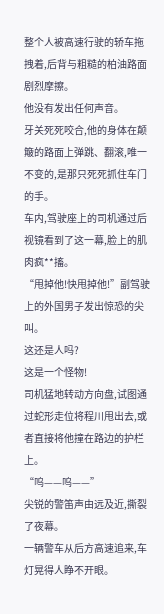整个人被高速行驶的轿车拖拽着,后背与粗糙的柏油路面剧烈摩擦。
他没有发出任何声音。
牙关死死咬合,他的身体在颠簸的路面上弹跳、翻滚,唯一不变的,是那只死死抓住车门的手。
车内,驾驶座上的司机通过后视镜看到了这一幕,脸上的肌肉疯**搐。
“甩掉他!快甩掉他!”副驾驶上的外国男子发出惊恐的尖叫。
这还是人吗?
这是一个怪物!
司机猛地转动方向盘,试图通过蛇形走位将程川甩出去,或者直接将他撞在路边的护栏上。
“呜——呜——”
尖锐的警笛声由远及近,撕裂了夜幕。
一辆警车从后方高速追来,车灯晃得人睁不开眼。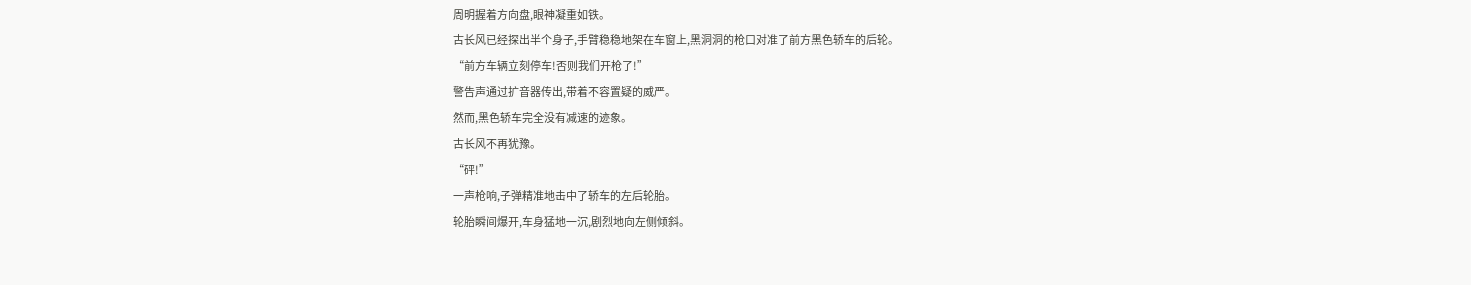周明握着方向盘,眼神凝重如铁。
古长风已经探出半个身子,手臂稳稳地架在车窗上,黑洞洞的枪口对准了前方黑色轿车的后轮。
“前方车辆立刻停车!否则我们开枪了!”
警告声通过扩音器传出,带着不容置疑的威严。
然而,黑色轿车完全没有减速的迹象。
古长风不再犹豫。
“砰!”
一声枪响,子弹精准地击中了轿车的左后轮胎。
轮胎瞬间爆开,车身猛地一沉,剧烈地向左侧倾斜。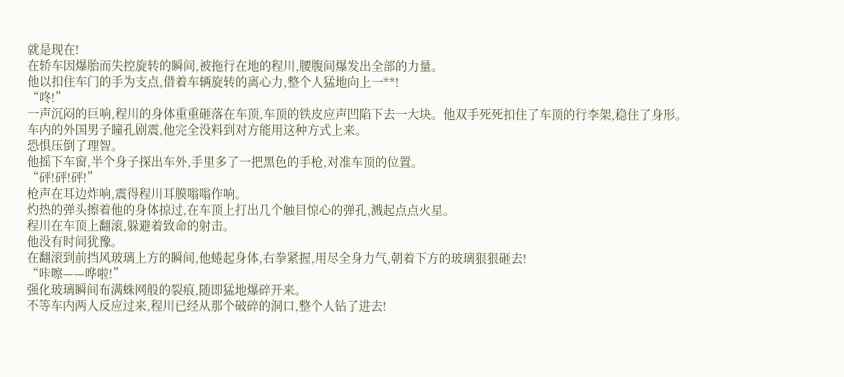就是现在!
在轿车因爆胎而失控旋转的瞬间,被拖行在地的程川,腰腹间爆发出全部的力量。
他以扣住车门的手为支点,借着车辆旋转的离心力,整个人猛地向上一**!
“咚!”
一声沉闷的巨响,程川的身体重重砸落在车顶,车顶的铁皮应声凹陷下去一大块。他双手死死扣住了车顶的行李架,稳住了身形。
车内的外国男子瞳孔剧震,他完全没料到对方能用这种方式上来。
恐惧压倒了理智。
他摇下车窗,半个身子探出车外,手里多了一把黑色的手枪,对准车顶的位置。
“砰!砰!砰!”
枪声在耳边炸响,震得程川耳膜嗡嗡作响。
灼热的弹头擦着他的身体掠过,在车顶上打出几个触目惊心的弹孔,溅起点点火星。
程川在车顶上翻滚,躲避着致命的射击。
他没有时间犹豫。
在翻滚到前挡风玻璃上方的瞬间,他蜷起身体,右拳紧握,用尽全身力气,朝着下方的玻璃狠狠砸去!
“咔嚓——哗啦!”
强化玻璃瞬间布满蛛网般的裂痕,随即猛地爆碎开来。
不等车内两人反应过来,程川已经从那个破碎的洞口,整个人钻了进去!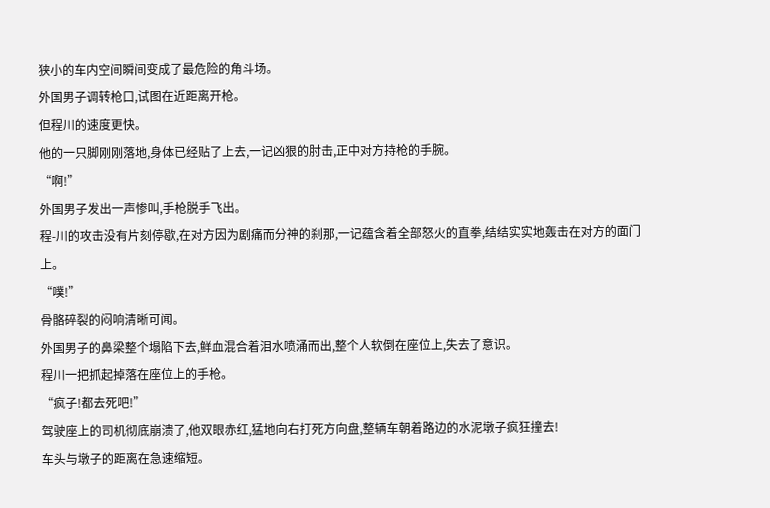狭小的车内空间瞬间变成了最危险的角斗场。
外国男子调转枪口,试图在近距离开枪。
但程川的速度更快。
他的一只脚刚刚落地,身体已经贴了上去,一记凶狠的肘击,正中对方持枪的手腕。
“啊!”
外国男子发出一声惨叫,手枪脱手飞出。
程-川的攻击没有片刻停歇,在对方因为剧痛而分神的刹那,一记蕴含着全部怒火的直拳,结结实实地轰击在对方的面门上。
“噗!”
骨骼碎裂的闷响清晰可闻。
外国男子的鼻梁整个塌陷下去,鲜血混合着泪水喷涌而出,整个人软倒在座位上,失去了意识。
程川一把抓起掉落在座位上的手枪。
“疯子!都去死吧!”
驾驶座上的司机彻底崩溃了,他双眼赤红,猛地向右打死方向盘,整辆车朝着路边的水泥墩子疯狂撞去!
车头与墩子的距离在急速缩短。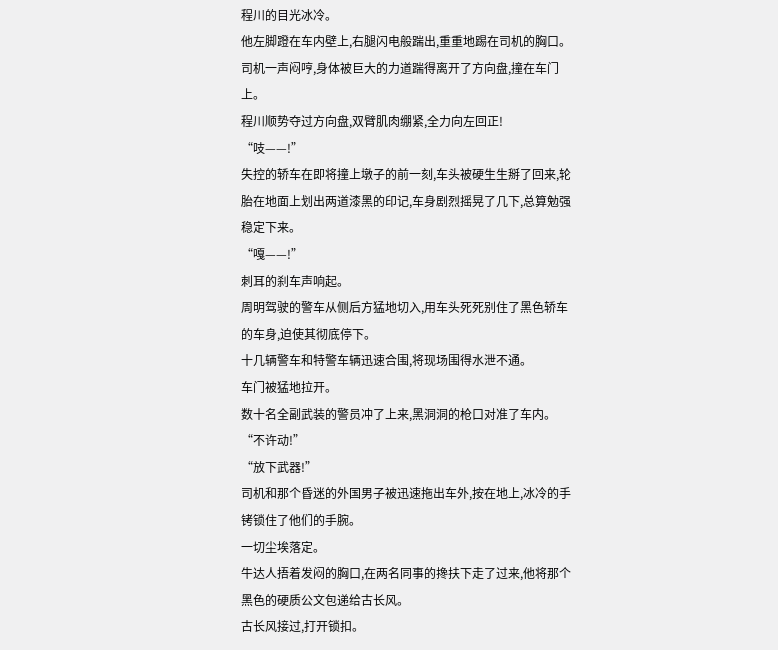程川的目光冰冷。
他左脚蹬在车内壁上,右腿闪电般踹出,重重地踢在司机的胸口。
司机一声闷哼,身体被巨大的力道踹得离开了方向盘,撞在车门上。
程川顺势夺过方向盘,双臂肌肉绷紧,全力向左回正!
“吱——!”
失控的轿车在即将撞上墩子的前一刻,车头被硬生生掰了回来,轮胎在地面上划出两道漆黑的印记,车身剧烈摇晃了几下,总算勉强稳定下来。
“嘎——!”
刺耳的刹车声响起。
周明驾驶的警车从侧后方猛地切入,用车头死死别住了黑色轿车的车身,迫使其彻底停下。
十几辆警车和特警车辆迅速合围,将现场围得水泄不通。
车门被猛地拉开。
数十名全副武装的警员冲了上来,黑洞洞的枪口对准了车内。
“不许动!”
“放下武器!”
司机和那个昏迷的外国男子被迅速拖出车外,按在地上,冰冷的手铐锁住了他们的手腕。
一切尘埃落定。
牛达人捂着发闷的胸口,在两名同事的搀扶下走了过来,他将那个黑色的硬质公文包递给古长风。
古长风接过,打开锁扣。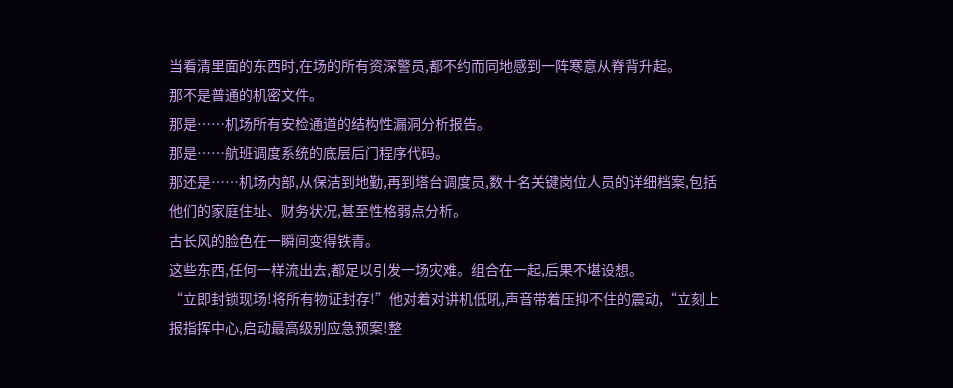当看清里面的东西时,在场的所有资深警员,都不约而同地感到一阵寒意从脊背升起。
那不是普通的机密文件。
那是……机场所有安检通道的结构性漏洞分析报告。
那是……航班调度系统的底层后门程序代码。
那还是……机场内部,从保洁到地勤,再到塔台调度员,数十名关键岗位人员的详细档案,包括他们的家庭住址、财务状况,甚至性格弱点分析。
古长风的脸色在一瞬间变得铁青。
这些东西,任何一样流出去,都足以引发一场灾难。组合在一起,后果不堪设想。
“立即封锁现场!将所有物证封存!”他对着对讲机低吼,声音带着压抑不住的震动,“立刻上报指挥中心,启动最高级别应急预案!整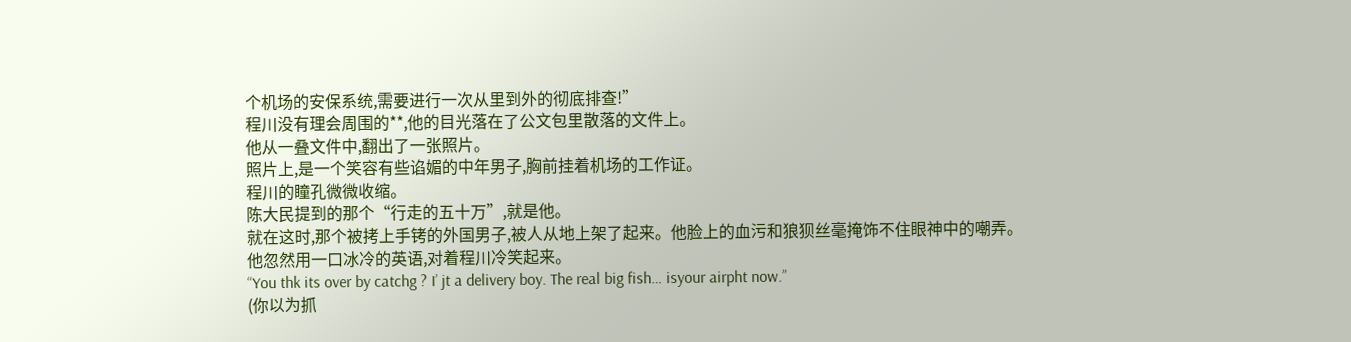个机场的安保系统,需要进行一次从里到外的彻底排查!”
程川没有理会周围的**,他的目光落在了公文包里散落的文件上。
他从一叠文件中,翻出了一张照片。
照片上,是一个笑容有些谄媚的中年男子,胸前挂着机场的工作证。
程川的瞳孔微微收缩。
陈大民提到的那个“行走的五十万”,就是他。
就在这时,那个被拷上手铐的外国男子,被人从地上架了起来。他脸上的血污和狼狈丝毫掩饰不住眼神中的嘲弄。
他忽然用一口冰冷的英语,对着程川冷笑起来。
“You thk its over by catchg ? I’ jt a delivery boy. The real big fish… isyour airpht now.”
(你以为抓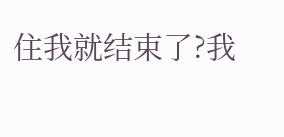住我就结束了?我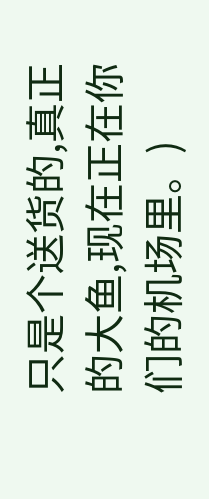只是个送货的,真正的大鱼,现在正在你们的机场里。)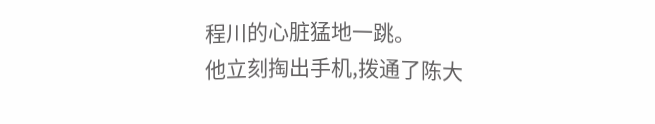程川的心脏猛地一跳。
他立刻掏出手机,拨通了陈大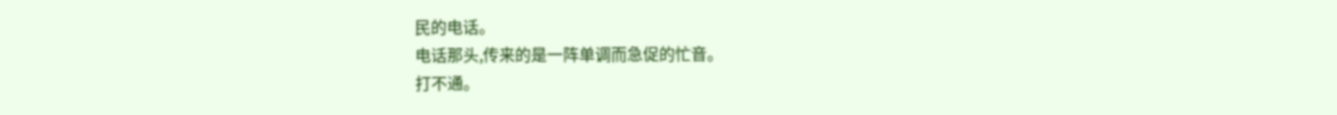民的电话。
电话那头,传来的是一阵单调而急促的忙音。
打不通。